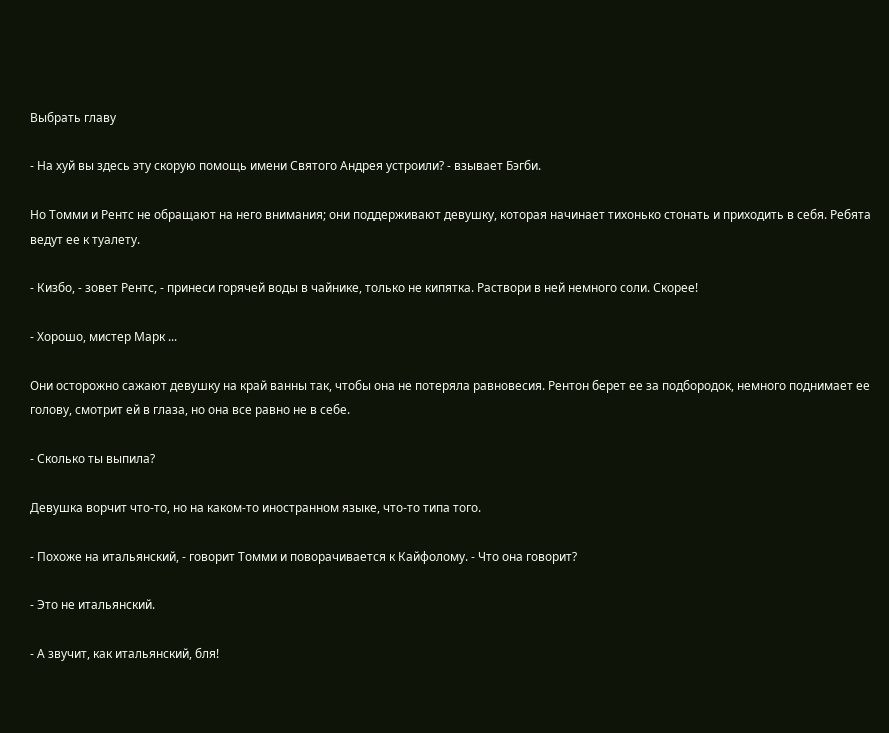Выбрать главу

- На хуй вы здесь эту скорую помощь имени Святого Андрея устроили? - взывает Бэгби.

Но Томми и Рентс не обращают на него внимания; они поддерживают девушку, которая начинает тихонько стонать и приходить в себя. Ребята ведут ее к туалету.

- Кизбо, - зовет Рентс, - принеси горячей воды в чайнике, только не кипятка. Раствори в ней немного соли. Скорее!

- Хорошо, мистер Марк ...

Они осторожно сажают девушку на край ванны так, чтобы она не потеряла равновесия. Рентон берет ее за подбородок, немного поднимает ее голову, смотрит ей в глаза, но она все равно не в себе.

- Сколько ты выпила?

Девушка ворчит что-то, но на каком-то иностранном языке, что-то типа того.

- Похоже на итальянский, - говорит Томми и поворачивается к Кайфолому. - Что она говорит?

- Это не итальянский.

- А звучит, как итальянский, бля!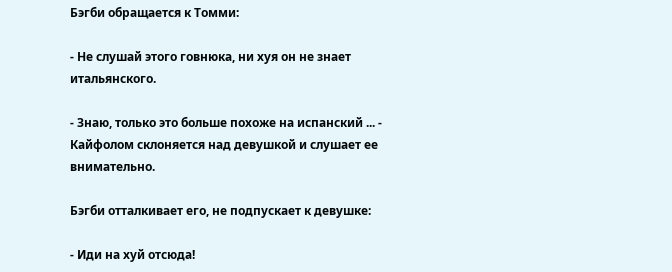Бэгби обращается к Томми:

- Не слушай этого говнюка, ни хуя он не знает итальянского.

- Знаю, только это больше похоже на испанский ... - Кайфолом склоняется над девушкой и слушает ее внимательно.

Бэгби отталкивает его, не подпускает к девушке:

- Иди на хуй отсюда!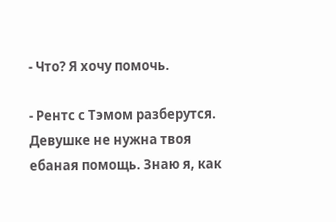- Что? Я хочу помочь.

- Рентс с Тэмом разберутся. Девушке не нужна твоя ебаная помощь. Знаю я, как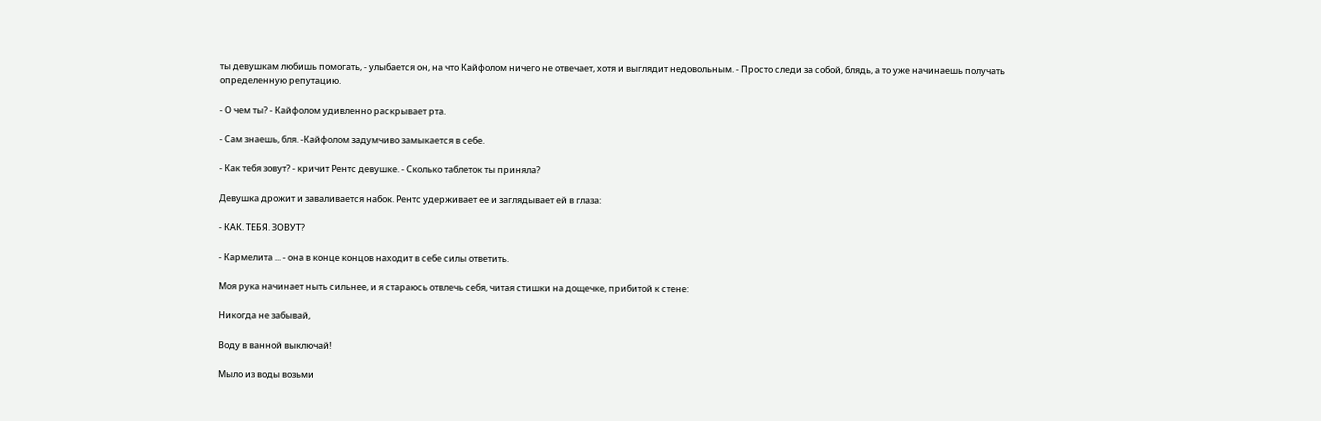ты девушкам любишь помогать, - улыбается он, на что Кайфолом ничего не отвечает, хотя и выглядит недовольным. - Просто следи за собой, блядь, а то уже начинаешь получать определенную репутацию.

- О чем ты? - Кайфолом удивленно раскрывает рта.

- Сам знаешь, бля. -Кайфолом задумчиво замыкается в себе.

- Как тебя зовут? - кричит Рентс девушке. - Сколько таблеток ты приняла?

Девушка дрожит и заваливается набок. Рентс удерживает ее и заглядывает ей в глаза:

- КАК. ТЕБЯ. ЗОВУТ?

- Кармелита ... - она в конце концов находит в себе силы ответить.

Моя рука начинает ныть сильнее, и я стараюсь отвлечь себя, читая стишки на дощечке, прибитой к стене:

Никогда не забывай,

Воду в ванной выключай!

Мыло из воды возьми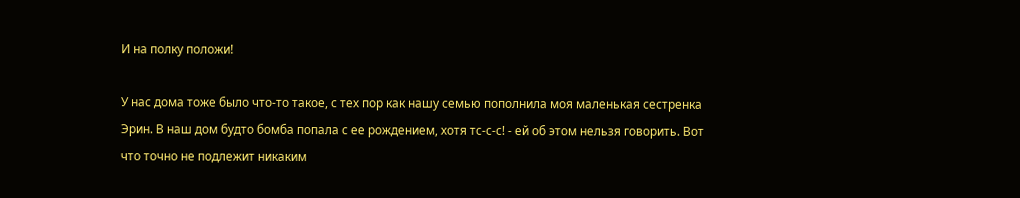И на полку положи!

У нас дома тоже было что-то такое, с тех пор как нашу семью пополнила моя маленькая сестренка Эрин. В наш дом будто бомба попала с ее рождением, хотя тс-с-с! - ей об этом нельзя говорить. Вот что точно не подлежит никаким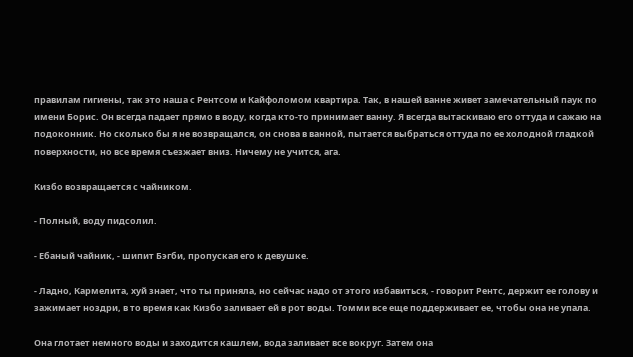правилам гигиены, так это наша с Рентсом и Кайфоломом квартира. Так, в нашей ванне живет замечательный паук по имени Борис. Он всегда падает прямо в воду, когда кто-то принимает ванну. Я всегда вытаскиваю его оттуда и сажаю на подоконник. Но сколько бы я не возвращался, он снова в ванной, пытается выбраться оттуда по ее холодной гладкой поверхности, но все время съезжает вниз. Ничему не учится, ага.

Кизбо возвращается с чайником.

- Полный, воду пидсолил.

- Ебаный чайник, - шипит Бэгби, пропуская его к девушке.

- Ладно, Кармелита, хуй знает, что ты приняла, но сейчас надо от этого избавиться, - говорит Рентс, держит ее голову и зажимает ноздри, в то время как Кизбо заливает ей в рот воды. Томми все еще поддерживает ее, чтобы она не упала.

Она глотает немного воды и заходится кашлем, вода заливает все вокруг. Затем она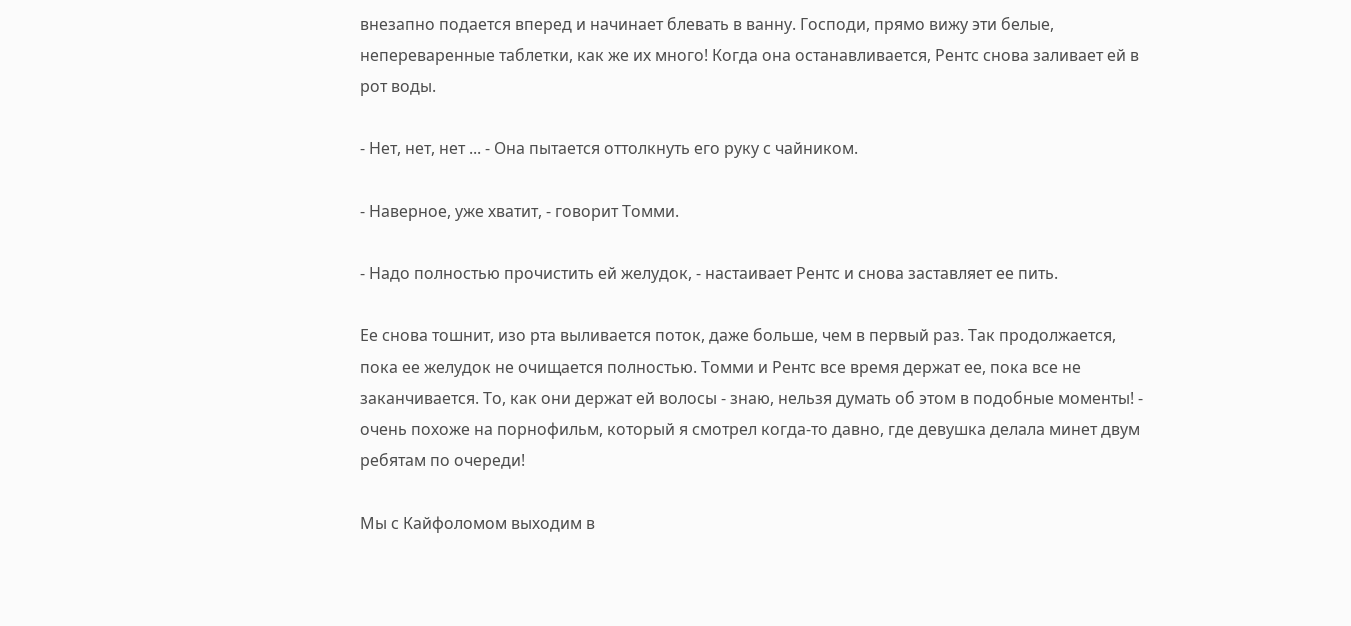внезапно подается вперед и начинает блевать в ванну. Господи, прямо вижу эти белые, непереваренные таблетки, как же их много! Когда она останавливается, Рентс снова заливает ей в рот воды.

- Нет, нет, нет ... - Она пытается оттолкнуть его руку с чайником.

- Наверное, уже хватит, - говорит Томми.

- Надо полностью прочистить ей желудок, - настаивает Рентс и снова заставляет ее пить.

Ее снова тошнит, изо рта выливается поток, даже больше, чем в первый раз. Так продолжается, пока ее желудок не очищается полностью. Томми и Рентс все время держат ее, пока все не заканчивается. То, как они держат ей волосы - знаю, нельзя думать об этом в подобные моменты! - очень похоже на порнофильм, который я смотрел когда-то давно, где девушка делала минет двум ребятам по очереди!

Мы с Кайфоломом выходим в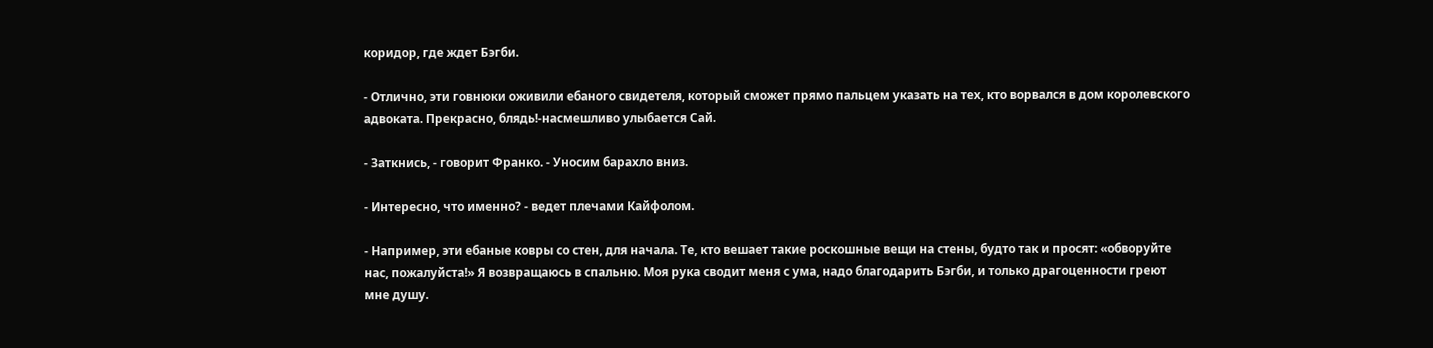коридор, где ждет Бэгби.

- Отлично, эти говнюки оживили ебаного свидетеля, который сможет прямо пальцем указать на тех, кто ворвался в дом королевского адвоката. Прекрасно, блядь!-насмешливо улыбается Сай.

- Заткнись, - говорит Франко. - Уносим барахло вниз.

- Интересно, что именно? - ведет плечами Кайфолом.

- Например, эти ебаные ковры со стен, для начала. Те, кто вешает такие роскошные вещи на стены, будто так и просят: «обворуйте нас, пожалуйста!» Я возвращаюсь в спальню. Моя рука сводит меня с ума, надо благодарить Бэгби, и только драгоценности греют мне душу.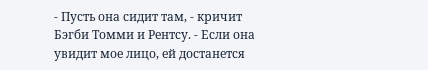- Пусть она сидит там, - кричит Бэгби Томми и Рентсу. - Если она увидит мое лицо, ей достанется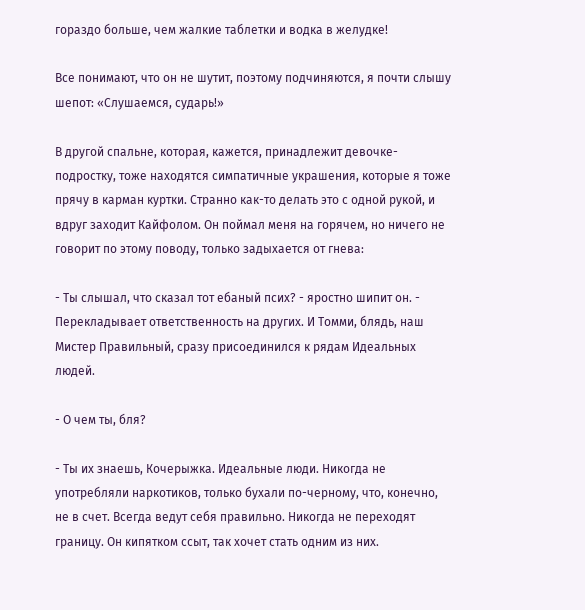гораздо больше, чем жалкие таблетки и водка в желудке!

Все понимают, что он не шутит, поэтому подчиняются, я почти слышу шепот: «Слушаемся, сударь!»

В другой спальне, которая, кажется, принадлежит девочке-подростку, тоже находятся симпатичные украшения, которые я тоже прячу в карман куртки. Странно как-то делать это с одной рукой, и вдруг заходит Кайфолом. Он поймал меня на горячем, но ничего не говорит по этому поводу, только задыхается от гнева:

- Ты слышал, что сказал тот ебаный псих? - яростно шипит он. - Перекладывает ответственность на других. И Томми, блядь, наш Мистер Правильный, сразу присоединился к рядам Идеальных людей.

- О чем ты, бля?

- Ты их знаешь, Кочерыжка. Идеальные люди. Никогда не употребляли наркотиков, только бухали по-черному, что, конечно, не в счет. Всегда ведут себя правильно. Никогда не переходят границу. Он кипятком ссыт, так хочет стать одним из них.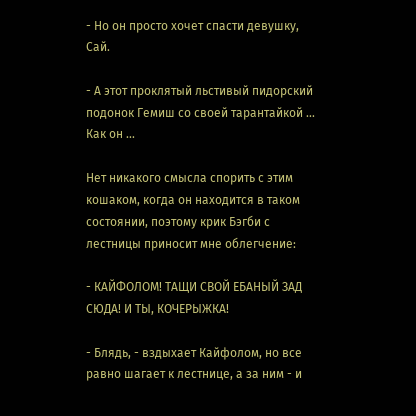- Но он просто хочет спасти девушку, Сай.

- А этот проклятый льстивый пидорский подонок Гемиш со своей тарантайкой ... Как он ...

Нет никакого смысла спорить с этим кошаком, когда он находится в таком состоянии, поэтому крик Бэгби с лестницы приносит мне облегчение:

- КАЙФОЛОМ! ТАЩИ СВОЙ ЕБАНЫЙ ЗАД СЮДА! И ТЫ, КОЧЕРЫЖКА!

- Блядь, - вздыхает Кайфолом, но все равно шагает к лестнице, а за ним - и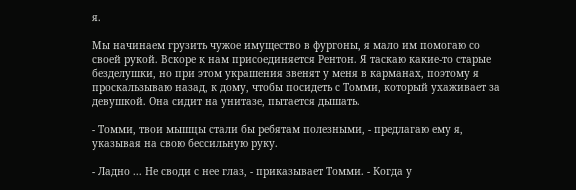я.

Мы начинаем грузить чужое имущество в фургоны, я мало им помогаю со своей рукой. Вскоре к нам присоединяется Рентон. Я таскаю какие-то старые безделушки, но при этом украшения звенят у меня в карманах, поэтому я проскальзываю назад, к дому, чтобы посидеть с Томми, который ухаживает за девушкой. Она сидит на унитазе, пытается дышать.

- Томми, твои мышцы стали бы ребятам полезными, - предлагаю ему я, указывая на свою бессильную руку.

- Ладно ... Не своди с нее глаз, - приказывает Томми. - Когда у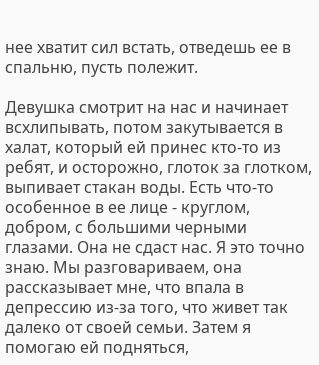нее хватит сил встать, отведешь ее в спальню, пусть полежит.

Девушка смотрит на нас и начинает всхлипывать, потом закутывается в халат, который ей принес кто-то из ребят, и осторожно, глоток за глотком, выпивает стакан воды. Есть что-то особенное в ее лице - круглом, добром, с большими черными глазами. Она не сдаст нас. Я это точно знаю. Мы разговариваем, она рассказывает мне, что впала в депрессию из-за того, что живет так далеко от своей семьи. Затем я помогаю ей подняться,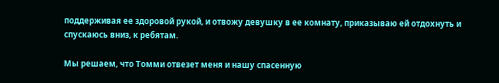поддерживая ее здоровой рукой, и отвожу девушку в ее комнату, приказываю ей отдохнуть и спускаюсь вниз, к ребятам.

Мы решаем, что Томми отвезет меня и нашу спасенную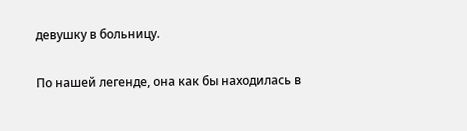девушку в больницу.

По нашей легенде, она как бы находилась в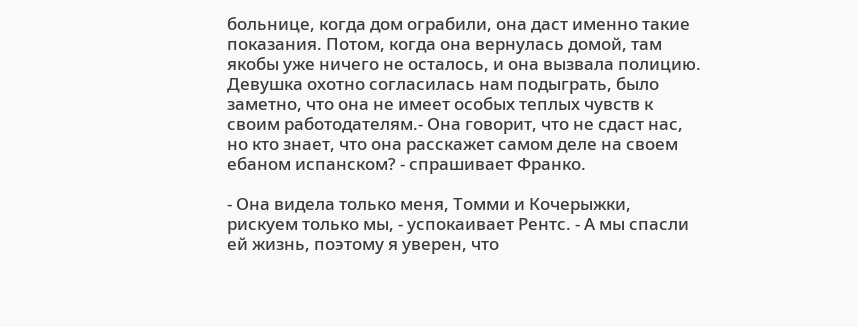больнице, когда дом ограбили, она даст именно такие показания. Потом, когда она вернулась домой, там якобы уже ничего не осталось, и она вызвала полицию. Девушка охотно согласилась нам подыграть, было заметно, что она не имеет особых теплых чувств к своим работодателям.- Она говорит, что не сдаст нас, но кто знает, что она расскажет самом деле на своем ебаном испанском? - спрашивает Франко.

- Она видела только меня, Томми и Кочерыжки, рискуем только мы, - успокаивает Рентс. - А мы спасли ей жизнь, поэтому я уверен, что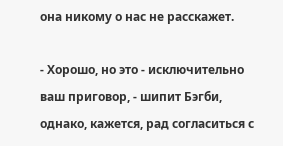она никому о нас не расскажет.

- Хорошо, но это - исключительно ваш приговор, - шипит Бэгби, однако, кажется, рад согласиться с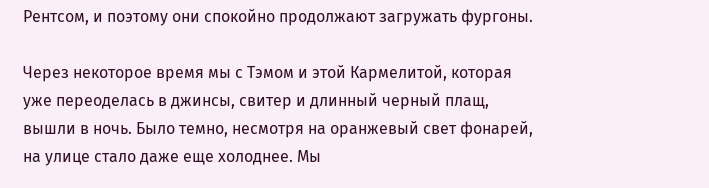Рентсом, и поэтому они спокойно продолжают загружать фургоны.

Через некоторое время мы с Тэмом и этой Кармелитой, которая уже переоделась в джинсы, свитер и длинный черный плащ, вышли в ночь. Было темно, несмотря на оранжевый свет фонарей, на улице стало даже еще холоднее. Мы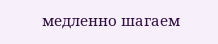медленно шагаем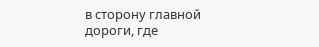в сторону главной дороги, где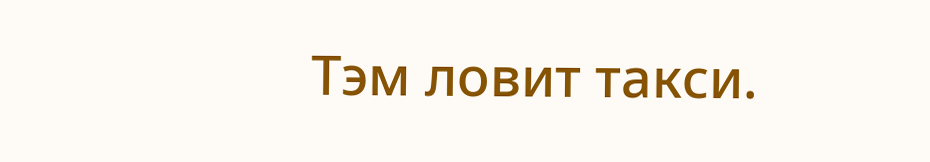Тэм ловит такси.